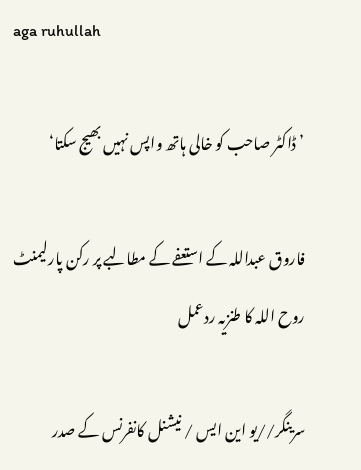aga ruhullah

’ ڈاکٹر صاحب کو خالی ہاتھ واپس نہیں بھیج سکتا‘

فاروق عبداللہ کے استعفے کے مطالبے پر رکن پارلیمنٹ روح اللہ کا طنزیہ ردعمل

سرینگر//یو این ایس / نیشنل کانفرنس کے صدر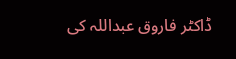ڈاکٹر فاروق عبداللہ کی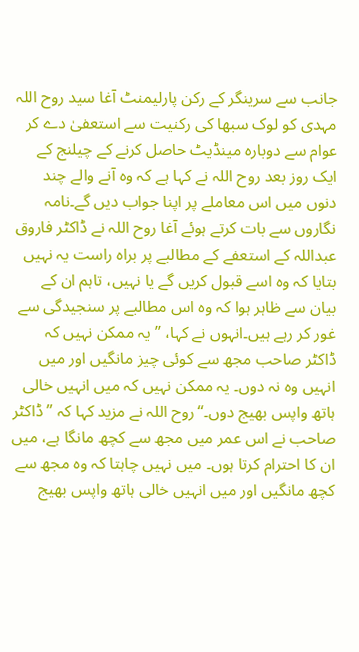جانب سے سرینگر کے رکن پارلیمنٹ آغا سید روح اللہ مہدی کو لوک سبھا کی رکنیت سے استعفیٰ دے کر عوام سے دوبارہ مینڈیٹ حاصل کرنے کے چیلنج کے ایک روز بعد روح اللہ نے کہا ہے کہ وہ آنے والے چند دنوں میں اس معاملے پر اپنا جواب دیں گے۔نامہ نگاروں سے بات کرتے ہوئے آغا روح اللہ نے ڈاکٹر فاروق عبداللہ کے استعفے کے مطالبے پر براہ راست یہ نہیں بتایا کہ وہ اسے قبول کریں گے یا نہیں، تاہم ان کے بیان سے ظاہر ہوا کہ وہ اس مطالبے پر سنجیدگی سے غور کر رہے ہیں۔انہوں نے کہا، ’’یہ ممکن نہیں کہ ڈاکٹر صاحب مجھ سے کوئی چیز مانگیں اور میں انہیں وہ نہ دوں۔ یہ ممکن نہیں کہ میں انہیں خالی ہاتھ واپس بھیج دوں۔‘‘روح اللہ نے مزید کہا کہ ’’ڈاکٹر صاحب نے اس عمر میں مجھ سے کچھ مانگا ہے، میں ان کا احترام کرتا ہوں۔ میں نہیں چاہتا کہ وہ مجھ سے کچھ مانگیں اور میں انہیں خالی ہاتھ واپس بھیج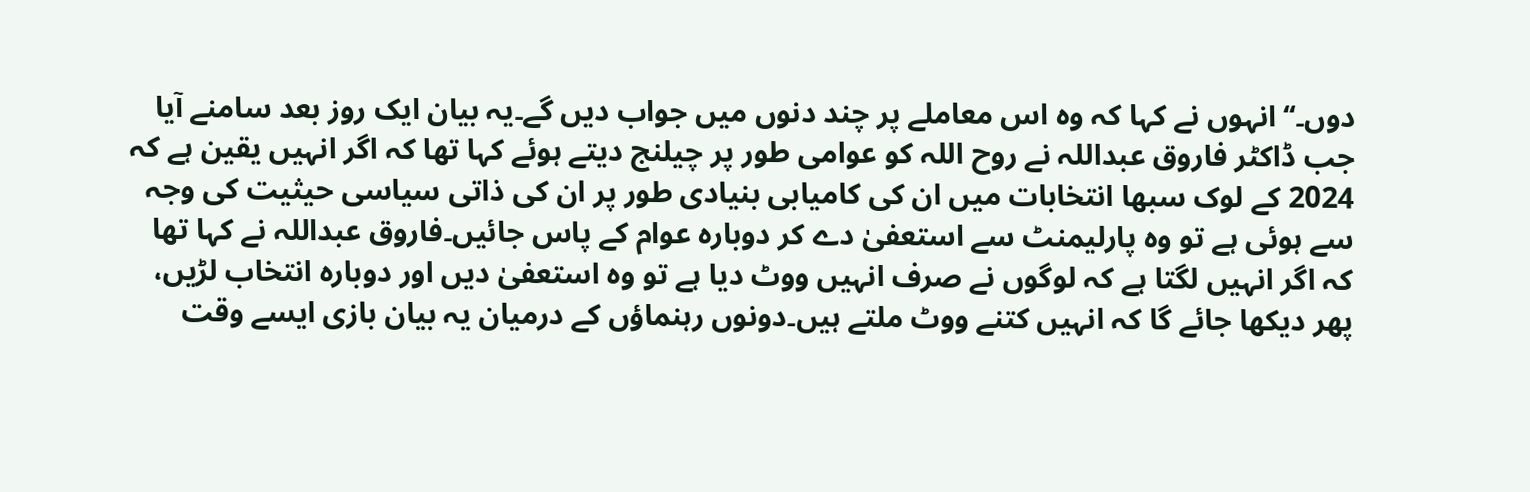دوں۔‘‘انہوں نے کہا کہ وہ اس معاملے پر چند دنوں میں جواب دیں گے۔یہ بیان ایک روز بعد سامنے آیا جب ڈاکٹر فاروق عبداللہ نے روح اللہ کو عوامی طور پر چیلنج دیتے ہوئے کہا تھا کہ اگر انہیں یقین ہے کہ 2024 کے لوک سبھا انتخابات میں ان کی کامیابی بنیادی طور پر ان کی ذاتی سیاسی حیثیت کی وجہ سے ہوئی ہے تو وہ پارلیمنٹ سے استعفیٰ دے کر دوبارہ عوام کے پاس جائیں۔فاروق عبداللہ نے کہا تھا کہ اگر انہیں لگتا ہے کہ لوگوں نے صرف انہیں ووٹ دیا ہے تو وہ استعفیٰ دیں اور دوبارہ انتخاب لڑیں، پھر دیکھا جائے گا کہ انہیں کتنے ووٹ ملتے ہیں۔دونوں رہنماؤں کے درمیان یہ بیان بازی ایسے وقت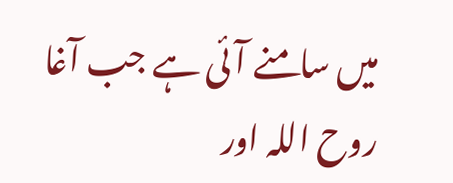میں سامنے آئی ہے جب آغا روح اللہ اور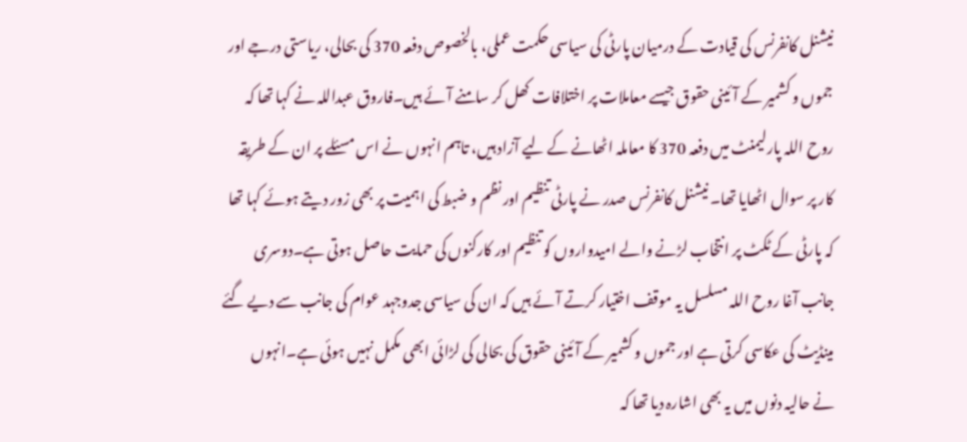نیشنل کانفرنس کی قیادت کے درمیان پارٹی کی سیاسی حکمت عملی، بالخصوص دفعہ 370 کی بحالی، ریاستی درجے اور جموں و کشمیر کے آئینی حقوق جیسے معاملات پر اختلافات کھل کر سامنے آئے ہیں۔فاروق عبداللہ نے کہا تھا کہ روح اللہ پارلیمنٹ میں دفعہ 370 کا معاملہ اٹھانے کے لیے آزاد ہیں، تاہم انہوں نے اس مسئلے پر ان کے طریقہ کار پر سوال اٹھایا تھا۔ نیشنل کانفرنس صدر نے پارٹی تنظیم اور نظم و ضبط کی اہمیت پر بھی زور دیتے ہوئے کہا تھا کہ پارٹی کے ٹکٹ پر انتخاب لڑنے والے امیدواروں کو تنظیم اور کارکنوں کی حمایت حاصل ہوتی ہے۔دوسری جانب آغا روح اللہ مسلسل یہ موقف اختیار کرتے آئے ہیں کہ ان کی سیاسی جدوجہد عوام کی جانب سے دیے گئے مینڈیٹ کی عکاسی کرتی ہے اور جموں و کشمیر کے آئینی حقوق کی بحالی کی لڑائی ابھی مکمل نہیں ہوئی ہے۔انہوں نے حالیہ دنوں میں یہ بھی اشارہ دیا تھا کہ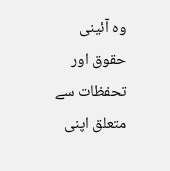وہ آئینی حقوق اور تحفظات سے متعلق اپنی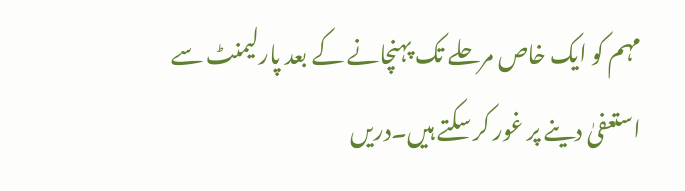مہم کو ایک خاص مرحلے تک پہنچانے کے بعد پارلیمنٹ سے استعفیٰ دینے پر غور کر سکتے ہیں۔دریں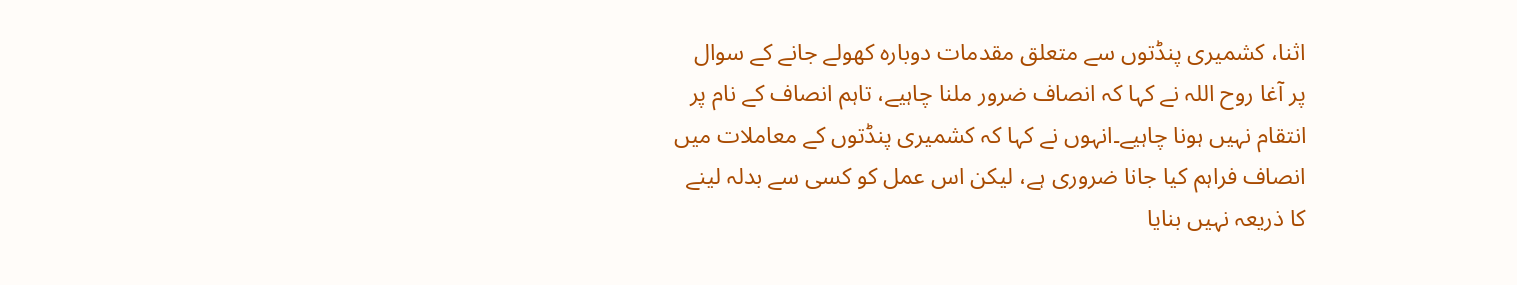اثنا، کشمیری پنڈتوں سے متعلق مقدمات دوبارہ کھولے جانے کے سوال پر آغا روح اللہ نے کہا کہ انصاف ضرور ملنا چاہیے، تاہم انصاف کے نام پر انتقام نہیں ہونا چاہیے۔انہوں نے کہا کہ کشمیری پنڈتوں کے معاملات میں انصاف فراہم کیا جانا ضروری ہے، لیکن اس عمل کو کسی سے بدلہ لینے کا ذریعہ نہیں بنایا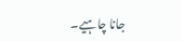جانا چاہیے۔